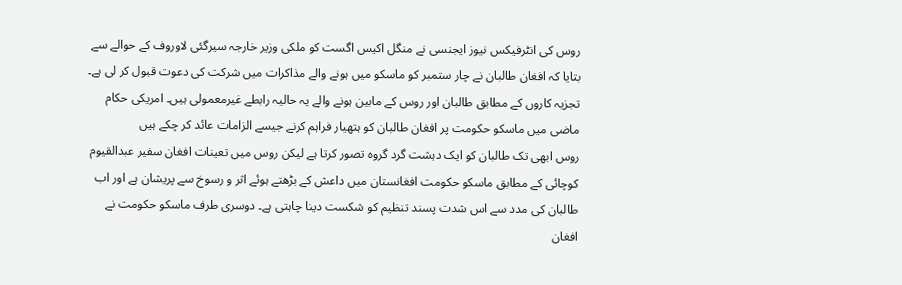روس کی انٹرفیکس نیوز ایجنسی نے منگل اکیس اگست کو ملکی وزیر خارجہ سیرگئی لاوروف کے حوالے سے بتایا کہ افغان طالبان نے چار ستمبر کو ماسکو میں ہونے والے مذاکرات میں شرکت کی دعوت قبول کر لی ہے۔ تجزیہ کاروں کے مطابق طالبان اور روس کے مابین ہونے والے یہ حالیہ رابطے غیرمعمولی ہیں۔ امریکی حکام ماضی میں ماسکو حکومت پر افغان طالبان کو ہتھیار فراہم کرنے جیسے الزامات عائد کر چکے ہیں
روس ابھی تک طالبان کو ایک دہشت گرد گروہ تصور کرتا ہے لیکن روس میں تعینات افغان سفیر عبدالقیوم کوچائی کے مطابق ماسکو حکومت افغانستان میں داعش کے بڑھتے ہوئے اثر و رسوخ سے پریشان ہے اور اب طالبان کی مدد سے اس شدت پسند تنظیم کو شکست دینا چاہتی ہے۔ دوسری طرف ماسکو حکومت نے افغان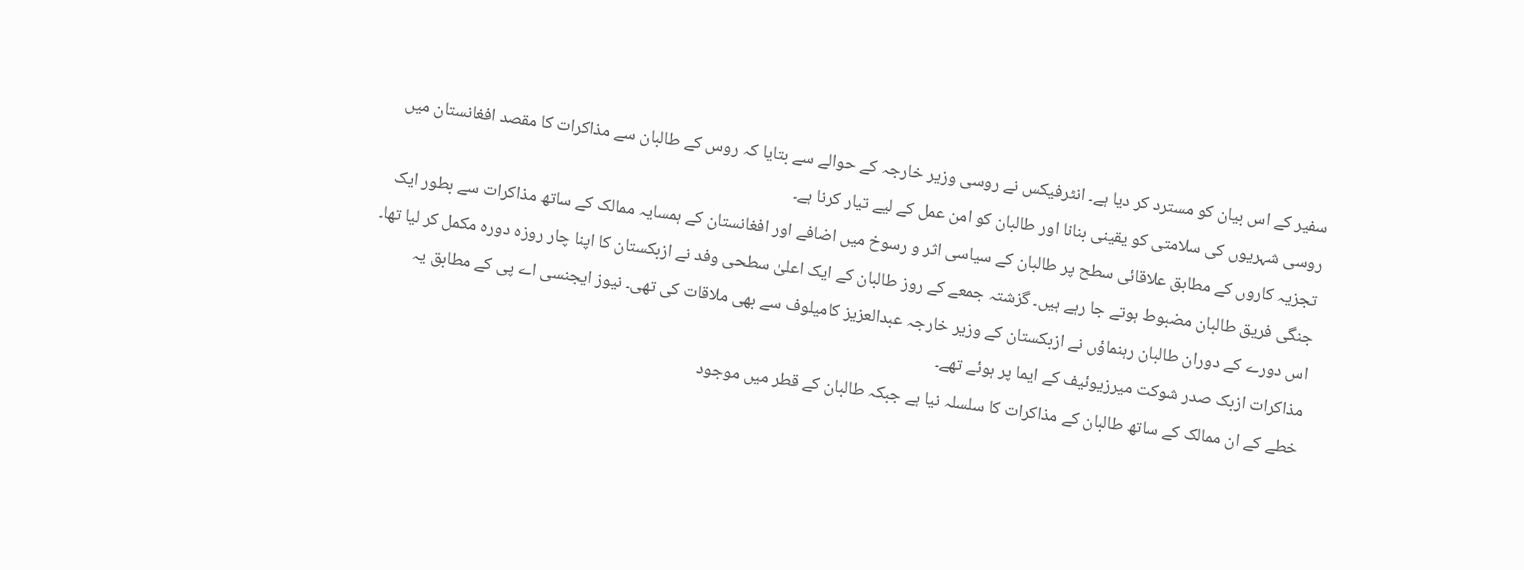سفیر کے اس بیان کو مسترد کر دیا ہے۔ انٹرفیکس نے روسی وزیر خارجہ کے حوالے سے بتایا کہ روس کے طالبان سے مذاکرات کا مقصد افغانستان میں روسی شہریوں کی سلامتی کو یقینی بنانا اور طالبان کو امن عمل کے لیے تیار کرنا ہے۔
تجزیہ کاروں کے مطابق علاقائی سطح پر طالبان کے سیاسی اثر و رسوخ میں اضافے اور افغانستان کے ہمسایہ ممالک کے ساتھ مذاکرات سے بطور ایک جنگی فریق طالبان مضبوط ہوتے جا رہے ہیں۔ گزشتہ جمعے کے روز طالبان کے ایک اعلیٰ سطحی وفد نے ازبکستان کا اپنا چار روزہ دورہ مکمل کر لیا تھا۔ اس دورے کے دوران طالبان رہنماؤں نے ازبکستان کے وزیر خارجہ عبدالعزیز کامیلوف سے بھی ملاقات کی تھی۔ نیوز ایجنسی اے پی کے مطابق یہ مذاکرات ازبک صدر شوکت میرزیوئیف کے ایما پر ہوئے تھے۔
خطے کے ان ممالک کے ساتھ طالبان کے مذاکرات کا سلسلہ نیا ہے جبکہ طالبان کے قطر میں موجود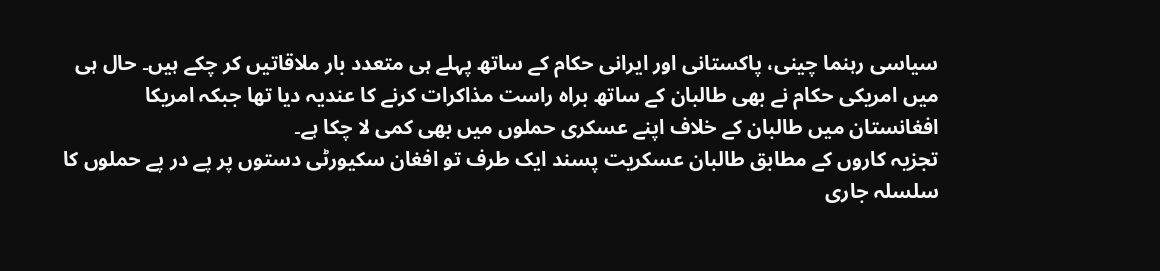سیاسی رہنما چینی، پاکستانی اور ایرانی حکام کے ساتھ پہلے ہی متعدد بار ملاقاتیں کر چکے ہیں۔ حال ہی میں امریکی حکام نے بھی طالبان کے ساتھ براہ راست مذاکرات کرنے کا عندیہ دیا تھا جبکہ امریکا افغانستان میں طالبان کے خلاف اپنے عسکری حملوں میں بھی کمی لا چکا ہے۔
تجزیہ کاروں کے مطابق طالبان عسکریت پسند ایک طرف تو افغان سکیورٹی دستوں پر پے در پے حملوں کا سلسلہ جاری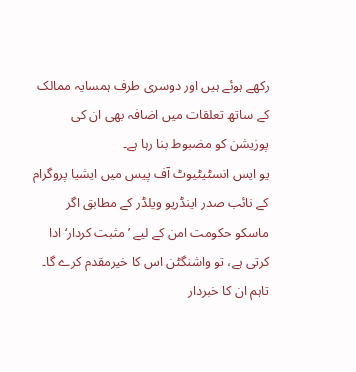رکھے ہوئے ہیں اور دوسری طرف ہمسایہ ممالک کے ساتھ تعلقات میں اضافہ بھی ان کی پوزیشن کو مضبوط بنا رہا ہے۔
یو ایس انسٹیٹیوٹ آف پیس میں ایشیا پروگرام کے نائب صدر اینڈریو ویلڈر کے مطابق اگر ماسکو حکومت امن کے لیے ’مثبت کردار‘ ادا کرتی ہے، تو واشنگٹن اس کا خیرمقدم کرے گا۔ تاہم ان کا خبردار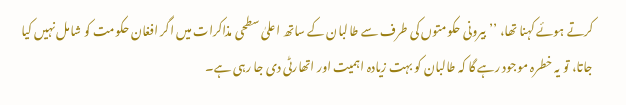کرتے ہوئے کہنا تھا، ’’بیرونی حکومتوں کی طرف سے طالبان کے ساتھ اعلیٰ سطحی مذاکرات میں اگر افغان حکومت کو شامل نہیں کیا جاتا، تو یہ خطرہ موجود رہے گا کہ طالبان کو بہت زیادہ اہمیت اور اتھارٹی دی جا رہی ہے۔